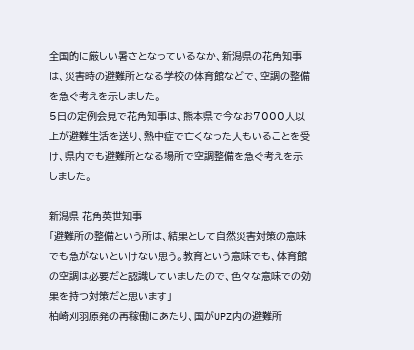全国的に厳しい暑さとなっているなか、新潟県の花角知事は、災害時の避難所となる学校の体育館などで、空調の整備を急ぐ考えを示しました。
5日の定例会見で花角知事は、熊本県で今なお7000人以上が避難生活を送り、熱中症で亡くなった人もいることを受け、県内でも避難所となる場所で空調整備を急ぐ考えを示しました。

新潟県 花角英世知事
「避難所の整備という所は、結果として自然災害対策の意味でも急がないといけない思う。教育という意味でも、体育館の空調は必要だと認識していましたので、色々な意味での効果を持つ対策だと思います」
柏崎刈羽原発の再稼働にあたり、国がUPZ内の避難所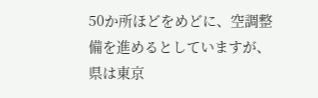50か所ほどをめどに、空調整備を進めるとしていますが、県は東京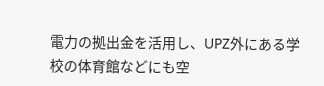電力の拠出金を活用し、UPZ外にある学校の体育館などにも空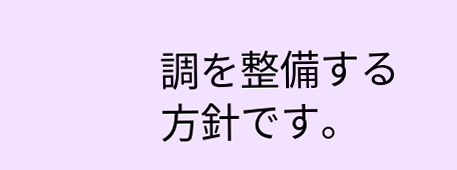調を整備する方針です。